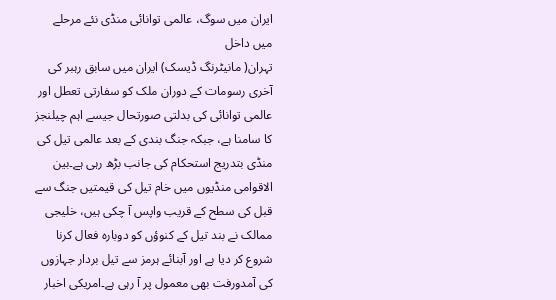ایران میں سوگ، عالمی توانائی منڈی نئے مرحلے میں داخل
تہران( مانیٹرنگ ڈیسک) ایران میں سابق رہبر کی آخری رسومات کے دوران ملک کو سفارتی تعطل اور عالمی توانائی کی بدلتی صورتحال جیسے اہم چیلنجز کا سامنا ہے، جبکہ جنگ بندی کے بعد عالمی تیل کی منڈی بتدریج استحکام کی جانب بڑھ رہی ہے۔بین الاقوامی منڈیوں میں خام تیل کی قیمتیں جنگ سے قبل کی سطح کے قریب واپس آ چکی ہیں، خلیجی ممالک نے بند تیل کے کنوؤں کو دوبارہ فعال کرنا شروع کر دیا ہے اور آبنائے ہرمز سے تیل بردار جہازوں کی آمدورفت بھی معمول پر آ رہی ہے۔امریکی اخبار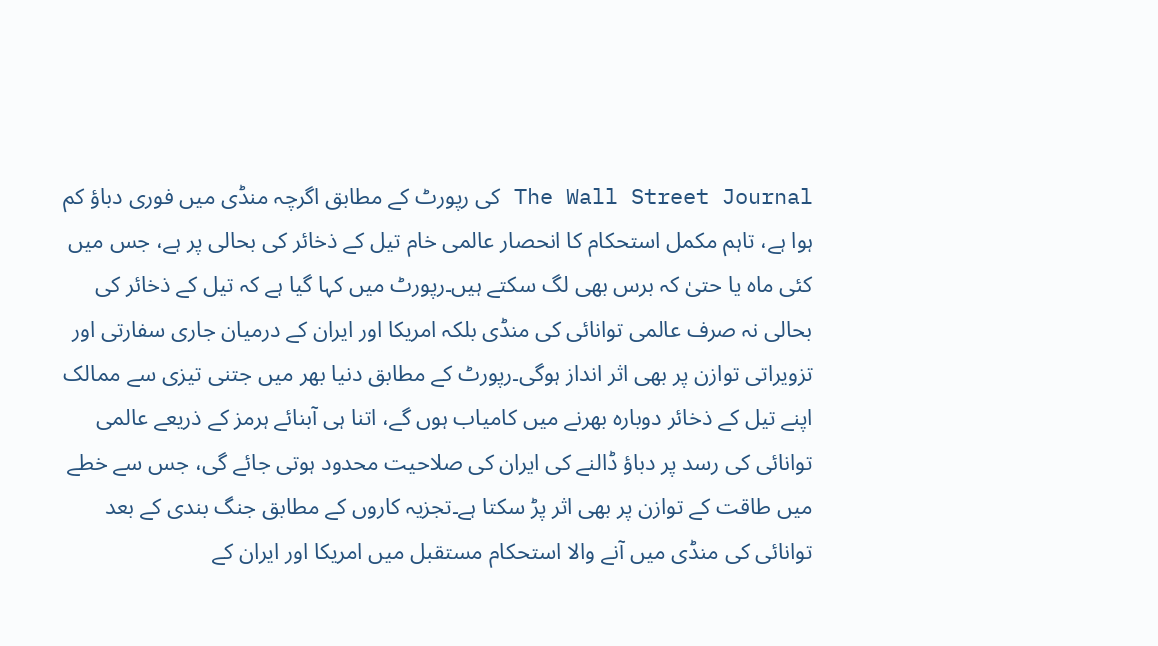The Wall Street Journal کی رپورٹ کے مطابق اگرچہ منڈی میں فوری دباؤ کم ہوا ہے، تاہم مکمل استحکام کا انحصار عالمی خام تیل کے ذخائر کی بحالی پر ہے، جس میں کئی ماہ یا حتیٰ کہ برس بھی لگ سکتے ہیں۔رپورٹ میں کہا گیا ہے کہ تیل کے ذخائر کی بحالی نہ صرف عالمی توانائی کی منڈی بلکہ امریکا اور ایران کے درمیان جاری سفارتی اور تزویراتی توازن پر بھی اثر انداز ہوگی۔رپورٹ کے مطابق دنیا بھر میں جتنی تیزی سے ممالک اپنے تیل کے ذخائر دوبارہ بھرنے میں کامیاب ہوں گے، اتنا ہی آبنائے ہرمز کے ذریعے عالمی توانائی کی رسد پر دباؤ ڈالنے کی ایران کی صلاحیت محدود ہوتی جائے گی، جس سے خطے میں طاقت کے توازن پر بھی اثر پڑ سکتا ہے۔تجزیہ کاروں کے مطابق جنگ بندی کے بعد توانائی کی منڈی میں آنے والا استحکام مستقبل میں امریکا اور ایران کے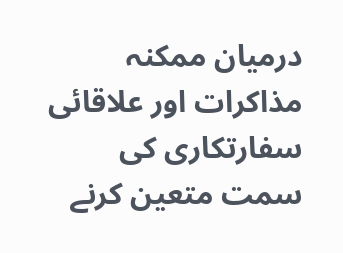درمیان ممکنہ مذاکرات اور علاقائی سفارتکاری کی سمت متعین کرنے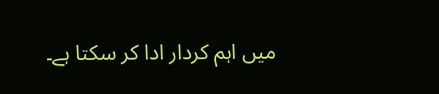میں اہم کردار ادا کر سکتا ہے۔